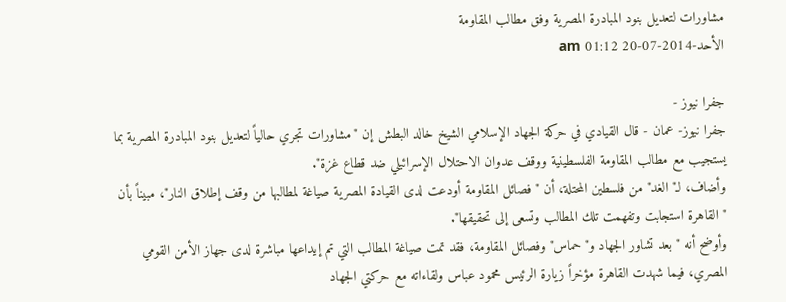مشاورات لتعديل بنود المبادرة المصرية وفق مطالب المقاومة
الأحد-2014-07-20 01:12 am

جفرا نيوز -
جفرا نيوز- عمان - قال القيادي في حركة الجهاد الإسلامي الشيخ خالد البطش إن "مشاورات تجري حالياً لتعديل بنود المبادرة المصرية بما يستجيب مع مطالب المقاومة الفلسطينية ووقف عدوان الاحتلال الإسرائيلي ضد قطاع غزة".
وأضاف، لـ"الغد" من فلسطين المحتلة، أن "فصائل المقاومة أودعت لدى القيادة المصرية صياغة لمطالبها من وقف إطلاق النار"، مبيناً بأن "القاهرة استجابت وتفهمت تلك المطالب وتسعى إلى تحقيقها".
وأوضح أنه "بعد تشاور الجهاد و"حماس" وفصائل المقاومة، فقد تمت صياغة المطالب التي تم إيداعها مباشرة لدى جهاز الأمن القومي المصري، فيما شهدت القاهرة مؤخراً زيارة الرئيس محمود عباس ولقاءاته مع حركتي الجهاد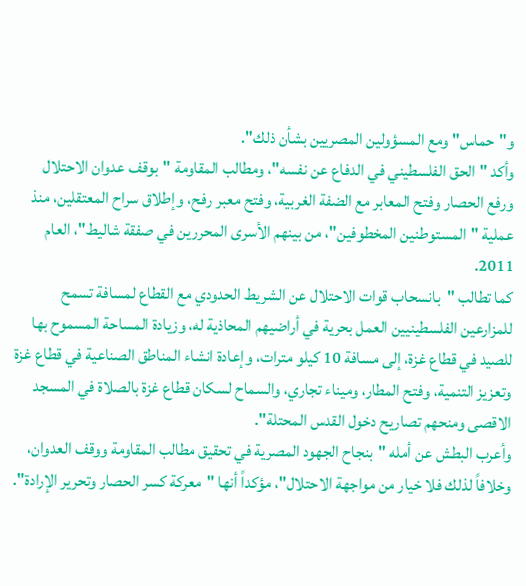و"حماس" ومع المسؤولين المصريين بشأن ذلك".
وأكد "الحق الفلسطيني في الدفاع عن نفسه"، ومطالب المقاومة "بوقف عدوان الاحتلال ورفع الحصار وفتح المعابر مع الضفة الغربية، وفتح معبر رفح، وإطلاق سراح المعتقلين، منذ عملية "المستوطنين المخطوفين"، من بينهم الأسرى المحررين في صفقة شاليط"، العام 2011.
كما تطالب "بانسحاب قوات الاحتلال عن الشريط الحدودي مع القطاع لمسافة تسمح للمزارعين الفلسطينيين العمل بحرية في أراضيهم المحاذية له، وزيادة المساحة المسموح بها للصيد في قطاع غزة، إلى مسافة 10 كيلو مترات، وإعادة انشاء المناطق الصناعية في قطاع غزة وتعزيز التنمية، وفتح المطار، وميناء تجاري، والسماح لسكان قطاع غزة بالصلاة في المسجد الاقصى ومنحهم تصاريح دخول القدس المحتلة".
وأعرب البطش عن أمله "بنجاح الجهود المصرية في تحقيق مطالب المقاومة ووقف العدوان، وخلافاً لذلك فلا خيار من مواجهة الاحتلال"، مؤكداً أنها "معركة كسر الحصار وتحرير الإرادة".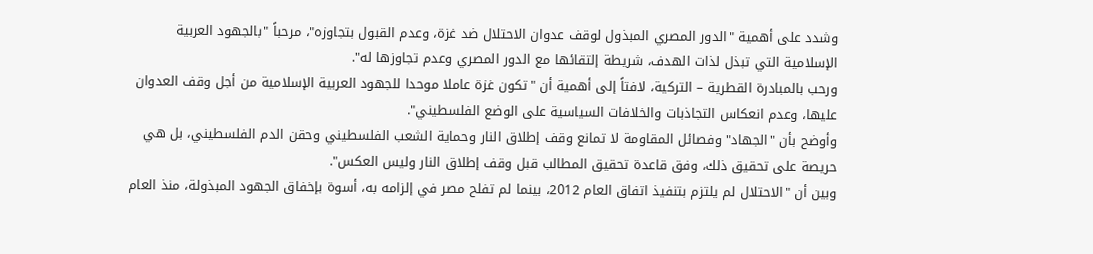وشدد على أهمية "الدور المصري المبذول لوقف عدوان الاحتلال ضد غزة، وعدم القبول بتجاوزه"، مرحباً "بالجهود العربية الإسلامية التي تبذل لذات الهدف، شريطة إلتقائها مع الدور المصري وعدم تجاوزها له".
ورحب بالمبادرة القطرية – التركية، لافتاً إلى أهمية أن "تكون غزة عاملا موحدا للجهود العربية الإسلامية من أجل وقف العدوان عليها، وعدم انعكاس التجاذبات والخلافات السياسية على الوضع الفلسطيني".
وأوضح بأن "الجهاد" وفصائل المقاومة لا تمانع وقف إطلاق النار وحماية الشعب الفلسطيني وحقن الدم الفلسطيني، بل هي حريصة على تحقيق ذلك، وفق قاعدة تحقيق المطالب قبل وقف إطلاق النار وليس العكس".
وبين أن "الاحتلال لم يلتزم بتنفيذ اتفاق العام 2012، بينما لم تفلح مصر في إلزامه به، أسوة بإخفاق الجهود المبذولة، منذ العام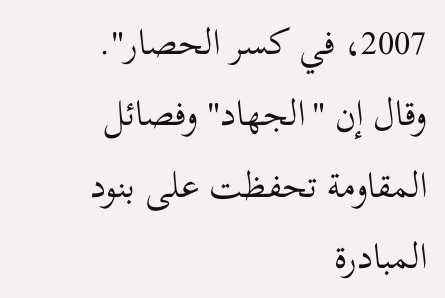2007، في كسر الحصار".
وقال إن "الجهاد" وفصائل المقاومة تحفظت على بنود المبادرة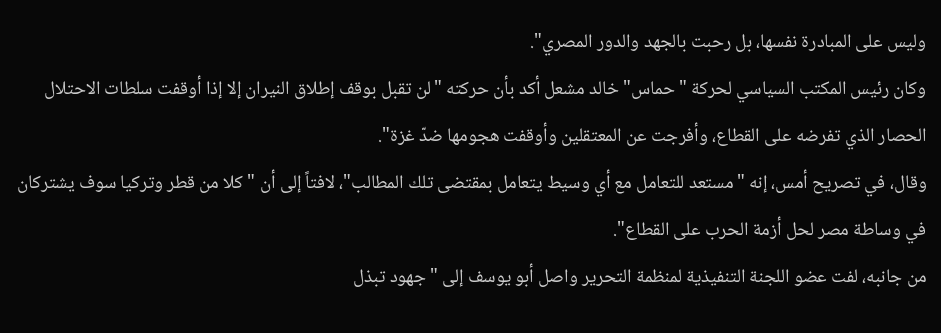وليس على المبادرة نفسها، بل رحبت بالجهد والدور المصري".
وكان رئيس المكتب السياسي لحركة "حماس" خالد مشعل أكد بأن حركته "لن تقبل بوقف إطلاق النيران إلا إذا أوقفت سلطات الاحتلال الحصار الذي تفرضه على القطاع، وأفرجت عن المعتقلين وأوقفت هجومها ضدّ غزة".
وقال، في تصريح أمس، إنه "مستعد للتعامل مع أي وسيط يتعامل بمقتضى تلك المطالب"، لافتاً إلى أن "كلا من قطر وتركيا سوف يشتركان في وساطة مصر لحل أزمة الحرب على القطاع".
من جانبه، لفت عضو اللجنة التنفيذية لمنظمة التحرير واصل أبو يوسف إلى "جهود تبذل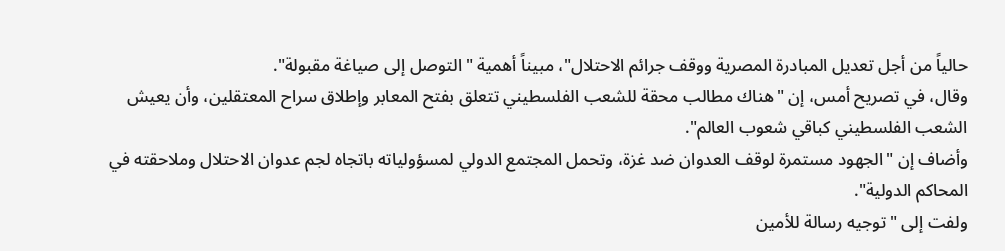حالياً من أجل تعديل المبادرة المصرية ووقف جرائم الاحتلال"، مبيناً أهمية "التوصل إلى صياغة مقبولة".
وقال، في تصريح أمس، إن "هناك مطالب محقة للشعب الفلسطيني تتعلق بفتح المعابر وإطلاق سراح المعتقلين، وأن يعيش الشعب الفلسطيني كباقي شعوب العالم".
وأضاف إن "الجهود مستمرة لوقف العدوان ضد غزة، وتحمل المجتمع الدولي لمسؤولياته باتجاه لجم عدوان الاحتلال وملاحقته في المحاكم الدولية".
ولفت إلى "توجيه رسالة للأمين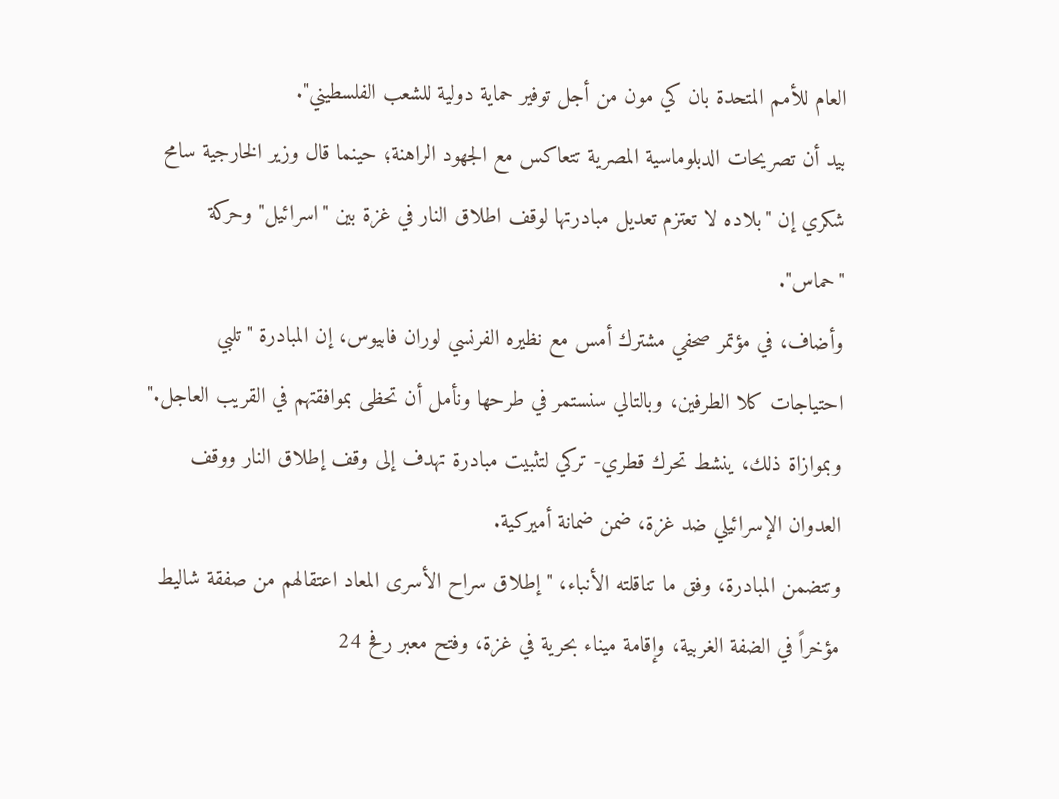العام للأمم المتحدة بان كي مون من أجل توفير حماية دولية للشعب الفلسطيني".
بيد أن تصريحات الدبلوماسية المصرية تتعاكس مع الجهود الراهنة؛ حينما قال وزير الخارجية سامح شكري إن "بلاده لا تعتزم تعديل مبادرتها لوقف اطلاق النار في غزة بين "اسرائيل" وحركة "حماس".
وأضاف، في مؤتمر صحفي مشترك أمس مع نظيره الفرنسي لوران فابيوس، إن المبادرة "تلبي احتياجات كلا الطرفين، وبالتالي سنستمر في طرحها ونأمل أن تحظى بموافقتهم في القريب العاجل."
وبموازاة ذلك، ينشط تحرك قطري- تركي لتثبيت مبادرة تهدف إلى وقف إطلاق النار ووقف العدوان الإسرائيلي ضد غزة، ضمن ضمانة أميركية.
وتتضمن المبادرة، وفق ما تناقلته الأنباء، "إطلاق سراح الأسرى المعاد اعتقالهم من صفقة شاليط مؤخراً في الضفة الغربية، وإقامة ميناء بحرية في غزة، وفتح معبر رفح 24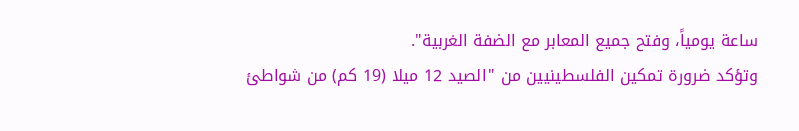ساعة يومياً، وفتح جميع المعابر مع الضفة الغربية".
وتؤكد ضرورة تمكين الفلسطينيين من "الصيد 12 ميلا (19 كم) من شواطئ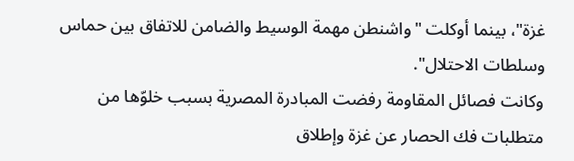غزة"، بينما أوكلت "واشنطن مهمة الوسيط والضامن للاتفاق بين حماس وسلطات الاحتلال".
وكانت فصائل المقاومة رفضت المبادرة المصرية بسبب خلوّها من متطلبات فك الحصار عن غزة وإطلاق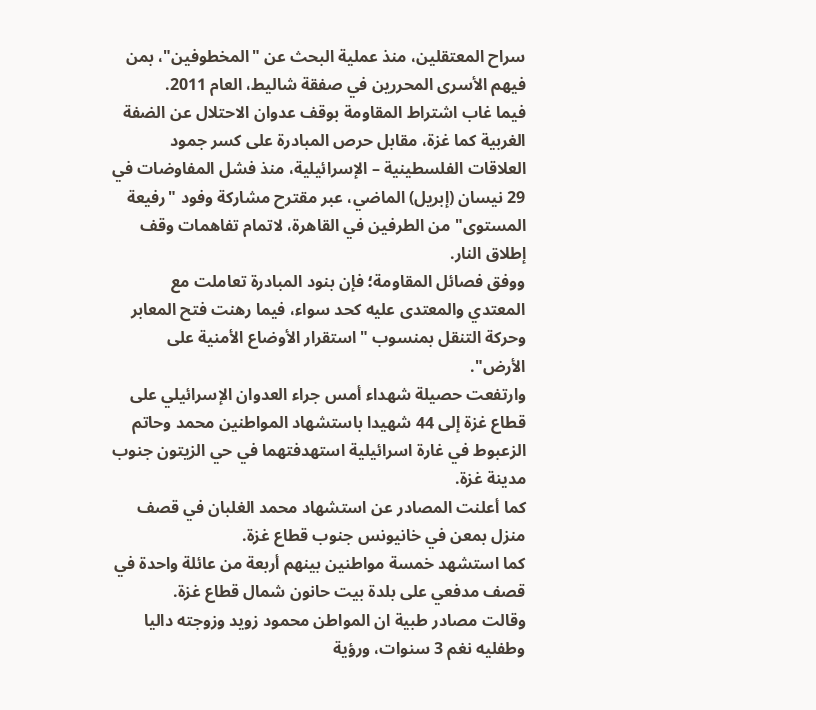سراح المعتقلين، منذ عملية البحث عن "المخطوفين"، بمن فيهم الأسرى المحررين في صفقة شاليط، العام 2011.
فيما غاب اشتراط المقاومة بوقف عدوان الاحتلال عن الضفة الغربية كما غزة، مقابل حرص المبادرة على كسر جمود العلاقات الفلسطينية – الإسرائيلية، منذ فشل المفاوضات في 29 نيسان (إبريل) الماضي، عبر مقترح مشاركة وفود "رفيعة المستوى" من الطرفين في القاهرة، لاتمام تفاهمات وقف إطلاق النار.
ووفق فصائل المقاومة؛ فإن بنود المبادرة تعاملت مع المعتدي والمعتدى عليه كحد سواء، فيما رهنت فتح المعابر وحركة التنقل بمنسوب "استقرار الأوضاع الأمنية على الأرض".
وارتفعت حصيلة شهداء أمس جراء العدوان الإسرائيلي على قطاع غزة إلى 44 شهيدا باستشهاد المواطنين محمد وحاتم الزعبوط في غارة اسرائيلية استهدفتهما في حي الزيتون جنوب مدينة غزة.
كما أعلنت المصادر عن استشهاد محمد الغلبان في قصف منزل بمعن في خانيونس جنوب قطاع غزة.
كما استشهد خمسة مواطنين بينهم أربعة من عائلة واحدة في قصف مدفعي على بلدة بيت حانون شمال قطاع غزة.
وقالت مصادر طبية ان المواطن محمود زويد وزوجته داليا وطفليه نغم 3 سنوات، ورؤية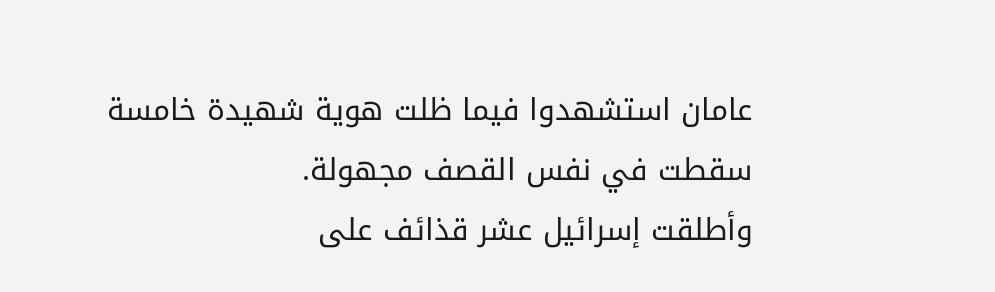عامان استشهدوا فيما ظلت هوية شهيدة خامسة سقطت في نفس القصف مجهولة.
وأطلقت إسرائيل عشر قذائف على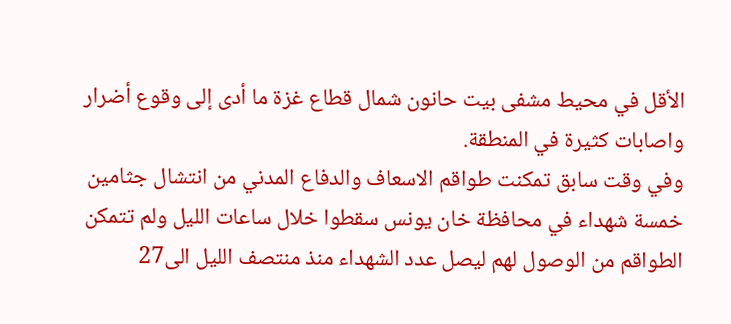الأقل في محيط مشفى بيت حانون شمال قطاع غزة ما أدى إلى وقوع أضرار واصابات كثيرة في المنطقة.
وفي وقت سابق تمكنت طواقم الاسعاف والدفاع المدني من انتشال جثامين خمسة شهداء في محافظة خان يونس سقطوا خلال ساعات الليل ولم تتمكن الطواقم من الوصول لهم ليصل عدد الشهداء منذ منتصف الليل الى27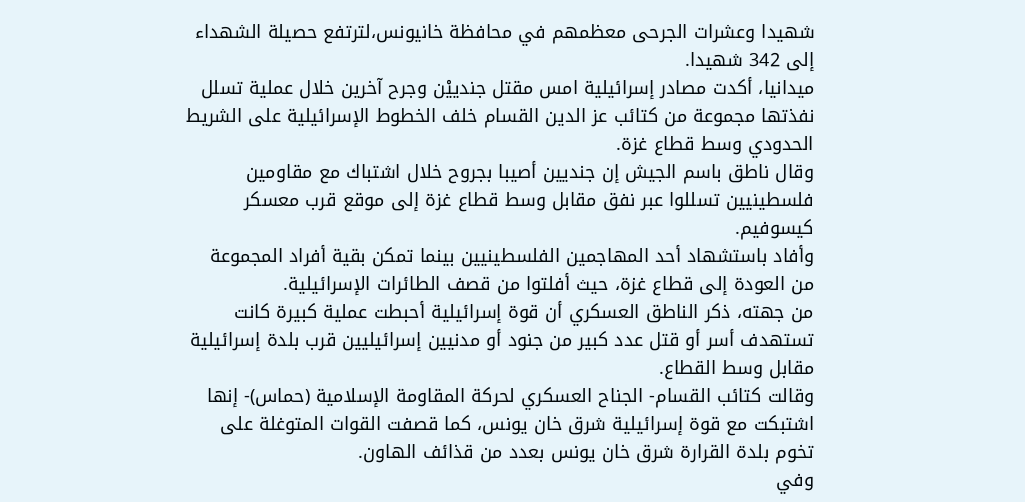شهيدا وعشرات الجرحى معظمهم في محافظة خانيونس،لترتفع حصيلة الشهداء إلى 342 شهيدا.
ميدانيا، أكدت مصادر إسرائيلية امس مقتل جندييْن وجرح آخرين خلال عملية تسلل نفذتها مجموعة من كتائب عز الدين القسام خلف الخطوط الإسرائيلية على الشريط الحدودي وسط قطاع غزة.
وقال ناطق باسم الجيش إن جنديين أصيبا بجروح خلال اشتباك مع مقاومين فلسطينيين تسللوا عبر نفق مقابل وسط قطاع غزة إلى موقع قرب معسكر كيسوفيم.
وأفاد باستشهاد أحد المهاجمين الفلسطينيين بينما تمكن بقية أفراد المجموعة من العودة إلى قطاع غزة، حيث أفلتوا من قصف الطائرات الإسرائيلية.
من جهته، ذكر الناطق العسكري أن قوة إسرائيلية أحبطت عملية كبيرة كانت تستهدف أسر أو قتل عدد كبير من جنود أو مدنيين إسرائيليين قرب بلدة إسرائيلية مقابل وسط القطاع.
وقالت كتائب القسام- الجناح العسكري لحركة المقاومة الإسلامية (حماس)- إنها اشتبكت مع قوة إسرائيلية شرق خان يونس، كما قصفت القوات المتوغلة على تخوم بلدة القرارة شرق خان يونس بعدد من قذائف الهاون.
وفي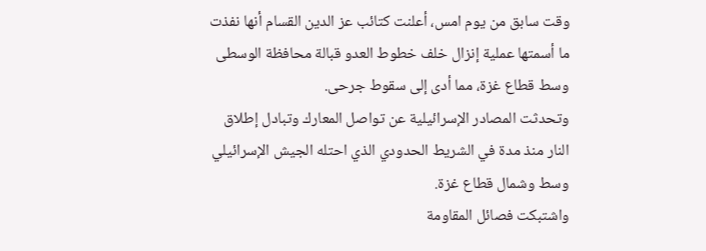وقت سابق من يوم امس، أعلنت كتائب عز الدين القسام أنها نفذت ما أسمتها عملية إنزال خلف خطوط العدو قبالة محافظة الوسطى وسط قطاع غزة، مما أدى إلى سقوط جرحى.
وتحدثت المصادر الإسرائيلية عن تواصل المعارك وتبادل إطلاق النار منذ مدة في الشريط الحدودي الذي احتله الجيش الإسرائيلي وسط وشمال قطاع غزة.
واشتبكت فصائل المقاومة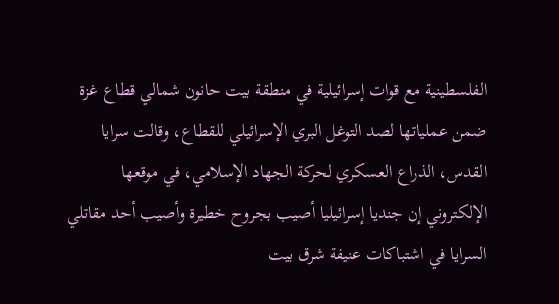الفلسطينية مع قوات إسرائيلية في منطقة بيت حانون شمالي قطاع غزة ضمن عملياتها لصد التوغل البري الإسرائيلي للقطاع، وقالت سرايا القدس، الذراع العسكري لحركة الجهاد الإسلامي، في موقعها الإلكتروني إن جنديا إسرائيليا أصيب بجروح خطيرة وأصيب أحد مقاتلي السرايا في اشتباكات عنيفة شرق بيت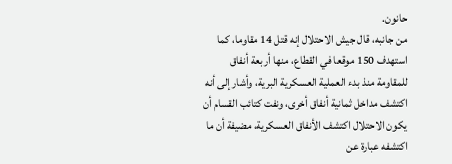حانون.
من جانبه، قال جيش الاحتلال إنه قتل 14 مقاوما، كما استهدف 150 موقعا في القطاع، منها أربعة أنفاق للمقاومة منذ بدء العملية العسكرية البرية، وأشار إلى أنه اكتشف مداخل ثمانية أنفاق أخرى، ونفت كتائب القسام أن يكون الاحتلال اكتشف الأنفاق العسكرية، مضيفة أن ما اكتشفه عبارة عن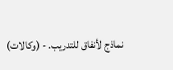نماذج لأنفاق للتدريب. - (وكالات)